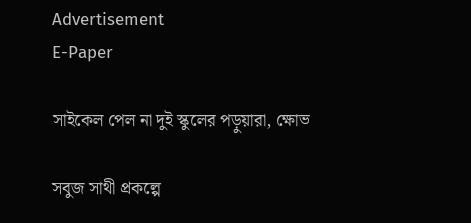Advertisement
E-Paper

সাইকেল পেল না দুই স্কুলের পড়ুয়ারা, ক্ষোভ

সবুজ সাথী প্রকল্পে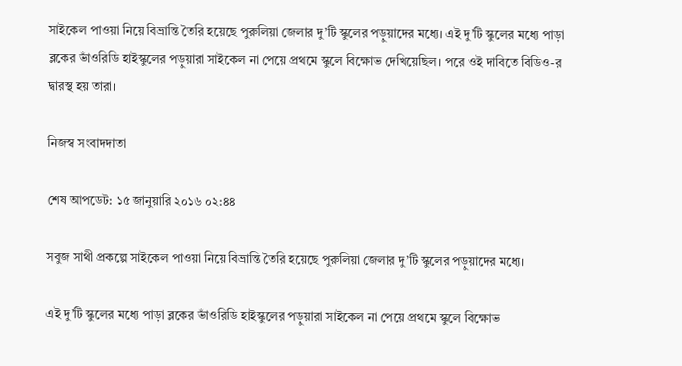সাইকেল পাওয়া নিয়ে বিভ্রান্তি তৈরি হয়েছে পুরুলিয়া জেলার দু’টি স্কুলের পড়ুয়াদের মধ্যে। এই দু’টি স্কুলের মধ্যে পাড়া ব্লকের ভাঁওরিডি হাইস্কুলের পড়ুয়ারা সাইকেল না পেয়ে প্রথমে স্কুলে বিক্ষোভ দেখিয়েছিল। পরে ওই দাবিতে বিডিও-র দ্বারস্থ হয় তারা।

নিজস্ব সংবাদদাতা

শেষ আপডেট: ১৫ জানুয়ারি ২০১৬ ০২:৪৪

সবুজ সাথী প্রকল্পে সাইকেল পাওয়া নিয়ে বিভ্রান্তি তৈরি হয়েছে পুরুলিয়া জেলার দু’টি স্কুলের পড়ুয়াদের মধ্যে।

এই দু’টি স্কুলের মধ্যে পাড়া ব্লকের ভাঁওরিডি হাইস্কুলের পড়ুয়ারা সাইকেল না পেয়ে প্রথমে স্কুলে বিক্ষোভ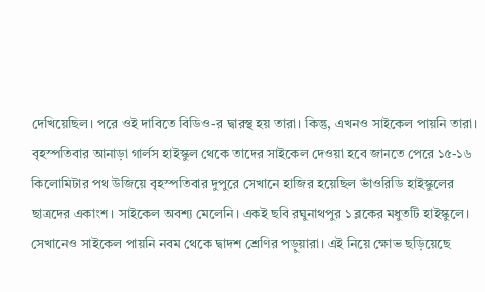দেখিয়েছিল। পরে ওই দাবিতে বিডিও-র দ্বারস্থ হয় তারা। কিন্তু, এখনও সাইকেল পায়নি তারা। বৃহস্পতিবার আনাড়া গার্লস হাইস্কুল থেকে তাদের সাইকেল দেওয়া হবে জানতে পেরে ১৫-১৬ কিলোমিটার পথ উজিয়ে বৃহস্পতিবার দুপুরে সেখানে হাজির হয়েছিল ভাঁওরিডি হাইস্কুলের ছাত্রদের একাংশ। সাইকেল অবশ্য মেলেনি। একই ছবি রঘুনাথপুর ১ ব্লকের মধুতটি হাইস্কুলে। সেখানেও সাইকেল পায়নি নবম থেকে দ্বাদশ শ্রেণির পড়ুয়ারা। এই নিয়ে ক্ষোভ ছড়িয়েছে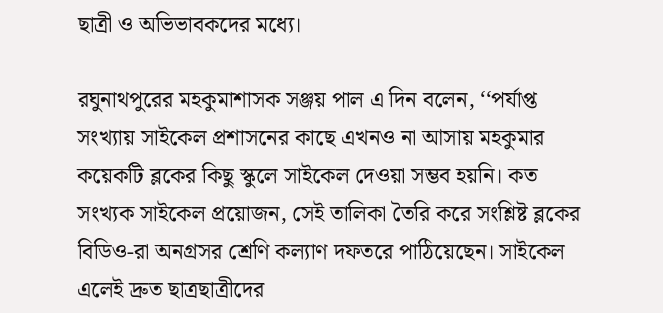ছাত্রী ও অভিভাবকদের মধ্যে।

রঘুনাথপুরের মহকুমাশাসক সঞ্জয় পাল এ দিন বলেন, ‘‘পর্যাপ্ত সংখ্যায় সাইকেল প্রশাসনের কাছে এখনও না আসায় মহকুমার কয়েকটি ব্লকের কিছু স্কুলে সাইকেল দেওয়া সম্ভব হয়নি। কত সংখ্যক সাইকেল প্রয়োজন, সেই তালিকা তৈরি করে সংশ্লিষ্ট ব্লকের বিডিও-রা অনগ্রসর শ্রেণি কল্যাণ দফতরে পাঠিয়েছেন। সাইকেল এলেই দ্রুত ছাত্রছাত্রীদের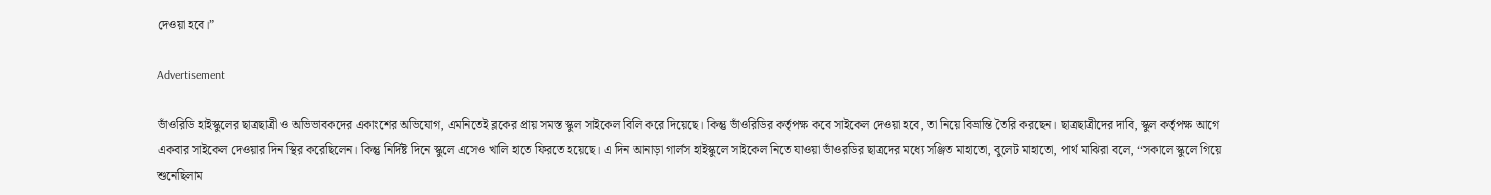দেওয়া হবে।”

Advertisement

ভাঁওরিডি হাইস্কুলের ছাত্রছাত্রী ও অভিভাবকদের একাংশের অভিযোগ, এমনিতেই ব্লকের প্রায় সমস্ত স্কুল সাইকেল বিলি করে দিয়েছে। কিন্তু ভাঁওরিডির কর্তৃপক্ষ কবে সাইকেল দেওয়া হবে, তা নিয়ে বিভ্রান্তি তৈরি করছেন। ছাত্রছাত্রীদের দাবি, স্কুল কর্তৃপক্ষ আগে একবার সাইকেল দেওয়ার দিন স্থির করেছিলেন। কিন্তু নির্দিষ্ট দিনে স্কুলে এসেও খালি হাতে ফিরতে হয়েছে। এ দিন আনাড়া গার্লস হাইস্কুলে সাইকেল নিতে যাওয়া ভাঁওরডির ছাত্রদের মধ্যে সঞ্জিত মাহাতো, বুলেট মাহাতো, পার্থ মাঝিরা বলে, ‘‘সকালে স্কুলে গিয়ে শুনেছিলাম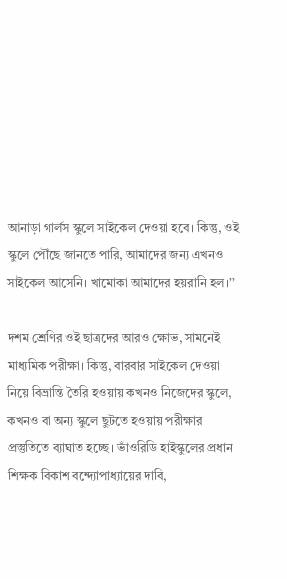আনাড়া গার্লস স্কুলে সাইকেল দেওয়া হবে। কিন্তু, ওই স্কুলে পৌঁছে জানতে পারি, আমাদের জন্য এখনও সাইকেল আসেনি। খামোকা আমাদের হয়রানি হল।’’

দশম শ্রেণির ওই ছাত্রদের আরও ক্ষোভ, সামনেই মাধ্যমিক পরীক্ষা। কিন্তু, বারবার সাইকেল দেওয়া নিয়ে বিভ্রান্তি তৈরি হওয়ায় কখনও নিজেদের স্কুলে, কখনও বা অন্য স্কুলে ছুটতে হওয়ায় পরীক্ষার প্রস্তুতিতে ব্যাঘাত হচ্ছে। ভাঁওরিডি হাইস্কুলের প্রধান শিক্ষক বিকাশ বন্দ্যোপাধ্যায়ের দাবি,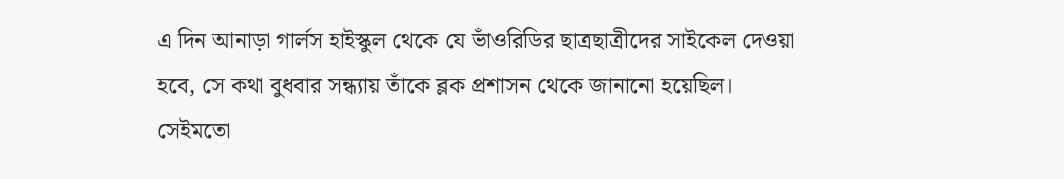এ দিন আনাড়া গার্লস হাইস্কুল থেকে যে ভাঁওরিডির ছাত্রছাত্রীদের সাইকেল দেওয়া হবে, সে কথা বুধবার সন্ধ্যায় তাঁকে ব্লক প্রশাসন থেকে জানানো হয়েছিল। সেইমতো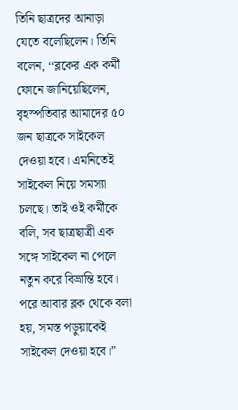তিনি ছাত্রদের আনাড়া যেতে বলেছিলেন। তিনি বলেন, ‘‘ব্লকের এক কর্মী ফোনে জানিয়েছিলেন, বৃহস্পতিবার আমাদের ৫০ জন ছাত্রকে সাইকেল দেওয়া হবে। এমনিতেই সাইকেল নিয়ে সমস্যা চলছে। তাই ওই কর্মীকে বলি, সব ছাত্রছাত্রী এক সঙ্গে সাইকেল না পেলে নতুন করে বিভ্রান্তি হবে। পরে আবার ব্লক থেকে বলা হয়, সমস্ত পড়ুয়াকেই সাইকেল দেওয়া হবে।”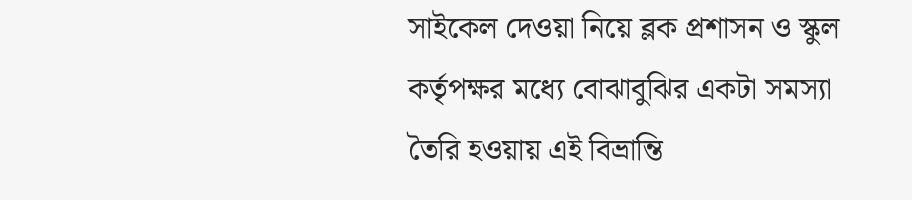সাইকেল দেওয়া নিয়ে ব্লক প্রশাসন ও স্কুল কর্তৃপক্ষর মধ্যে বোঝাবুঝির একটা সমস্যা তৈরি হওয়ায় এই বিভ্রান্তি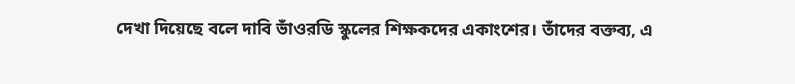দেখা দিয়েছে বলে দাবি ভাঁওরডি স্কুলের শিক্ষকদের একাংশের। তাঁদের বক্তব্য, এ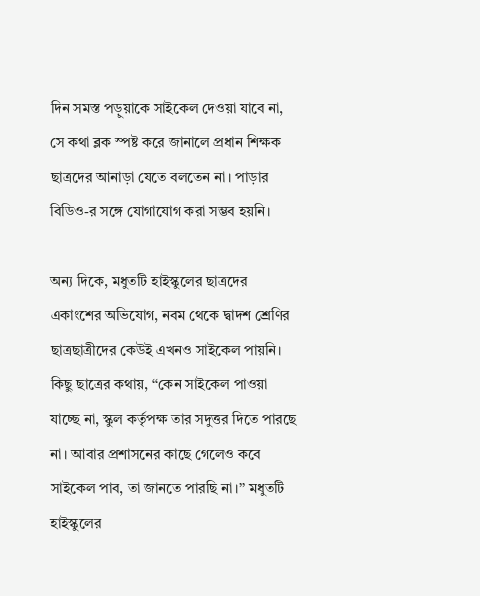দিন সমস্ত পড়ুয়াকে সাইকেল দেওয়া যাবে না, সে কথা ব্লক স্পষ্ট করে জানালে প্রধান শিক্ষক ছাত্রদের আনাড়া যেতে বলতেন না। পাড়ার বিডিও-র সঙ্গে যোগাযোগ করা সম্ভব হয়নি।

অন্য দিকে, মধুতটি হাইস্কুলের ছাত্রদের একাংশের অভিযোগ, নবম থেকে দ্বাদশ শ্রেণির ছাত্রছাত্রীদের কেউই এখনও সাইকেল পায়নি। কিছু ছাত্রের কথায়, ‘‘কেন সাইকেল পাওয়া যাচ্ছে না, স্কুল কর্তৃপক্ষ তার সদুত্তর দিতে পারছে না। আবার প্রশাসনের কাছে গেলেও কবে সাইকেল পাব, তা জানতে পারছি না।’’ মধুতটি হাইস্কুলের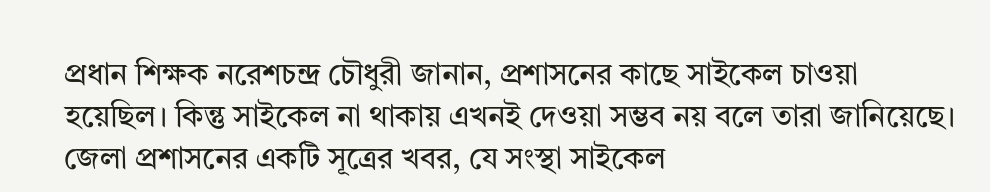প্রধান শিক্ষক নরেশচন্দ্র চৌধুরী জানান, প্রশাসনের কাছে সাইকেল চাওয়া হয়েছিল। কিন্তু সাইকেল না থাকায় এখনই দেওয়া সম্ভব নয় বলে তারা জানিয়েছে। জেলা প্রশাসনের একটি সূত্রের খবর, যে সংস্থা সাইকেল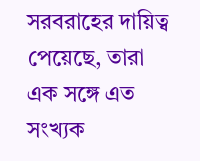সরবরাহের দায়িত্ব পেয়েছে, তারা এক সঙ্গে এত সংখ্যক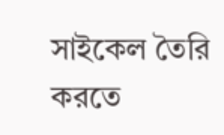সাইকেল তৈরি করতে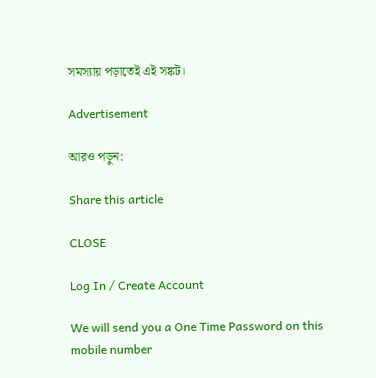সমস্যায় পড়াতেই এই সঙ্কট।

Advertisement

আরও পড়ুন:

Share this article

CLOSE

Log In / Create Account

We will send you a One Time Password on this mobile number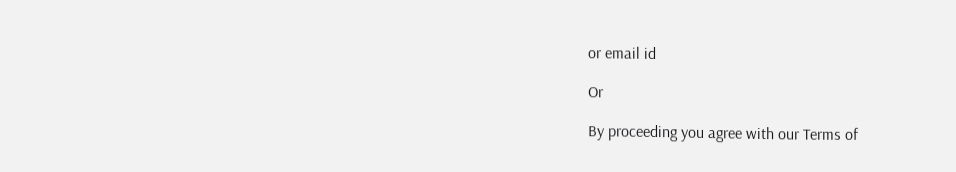or email id

Or

By proceeding you agree with our Terms of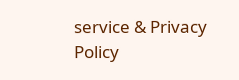service & Privacy Policy